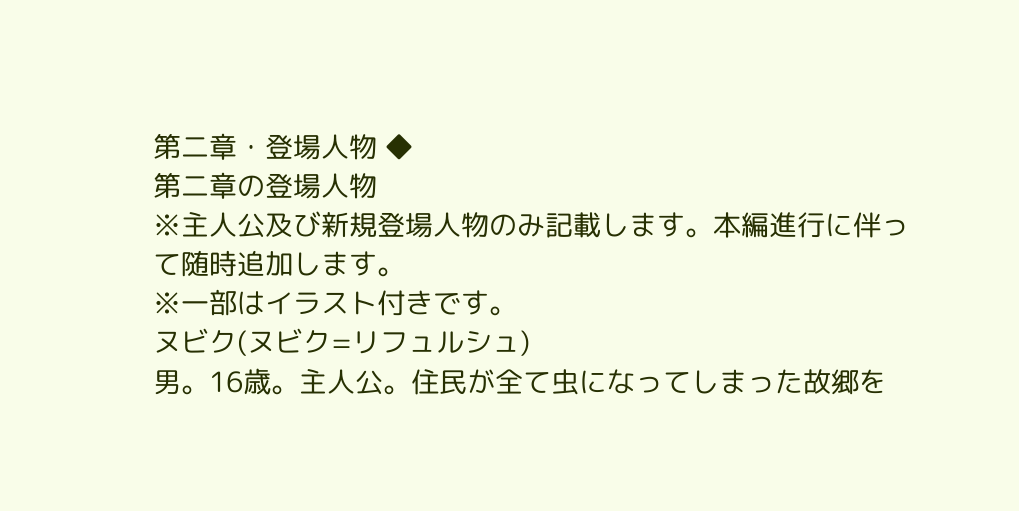第二章・登場人物 ◆
第二章の登場人物
※主人公及び新規登場人物のみ記載します。本編進行に伴って随時追加します。
※一部はイラスト付きです。
ヌビク(ヌビク=リフュルシュ)
男。16歳。主人公。住民が全て虫になってしまった故郷を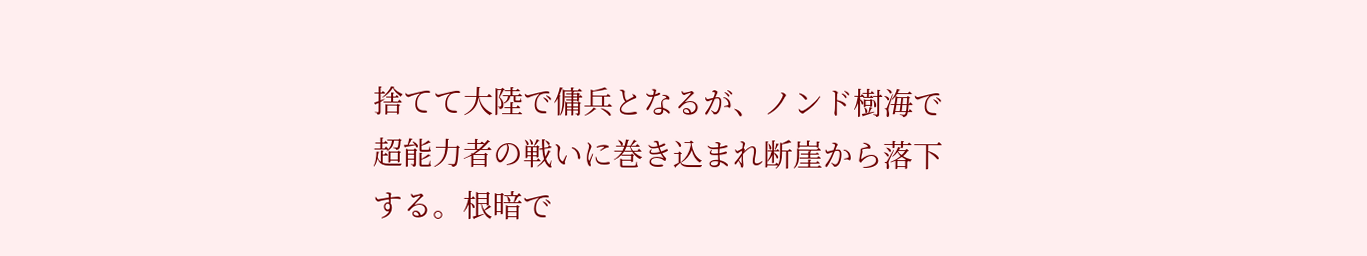捨てて大陸で傭兵となるが、ノンド樹海で超能力者の戦いに巻き込まれ断崖から落下する。根暗で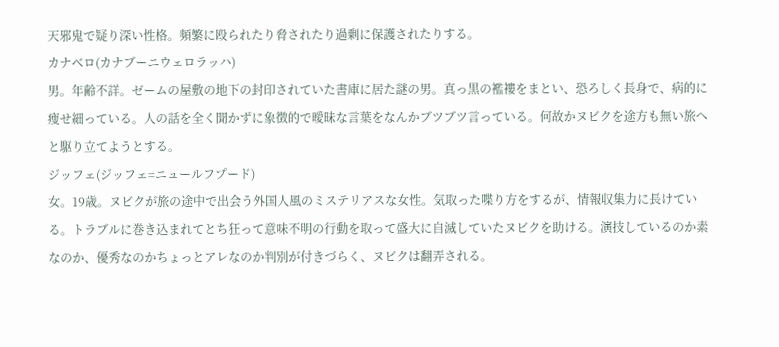天邪鬼で疑り深い性格。頻繁に殴られたり脅されたり過剰に保護されたりする。
カナベロ(カナブーニウェロラッハ)
男。年齢不詳。ゼームの屋敷の地下の封印されていた書庫に居た謎の男。真っ黒の襤褸をまとい、恐ろしく長身で、病的に痩せ細っている。人の話を全く聞かずに象徴的で曖昧な言葉をなんかブツブツ言っている。何故かヌビクを途方も無い旅へと駆り立てようとする。
ジッフェ(ジッフェ=ニュールフプード)
女。19歳。ヌビクが旅の途中で出会う外国人風のミステリアスな女性。気取った喋り方をするが、情報収集力に長けている。トラブルに巻き込まれてとち狂って意味不明の行動を取って盛大に自滅していたヌビクを助ける。演技しているのか素なのか、優秀なのかちょっとアレなのか判別が付きづらく、ヌビクは翻弄される。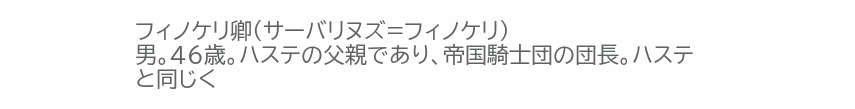フィノケリ卿(サーバリヌズ=フィノケリ)
男。46歳。ハステの父親であり、帝国騎士団の団長。ハステと同じく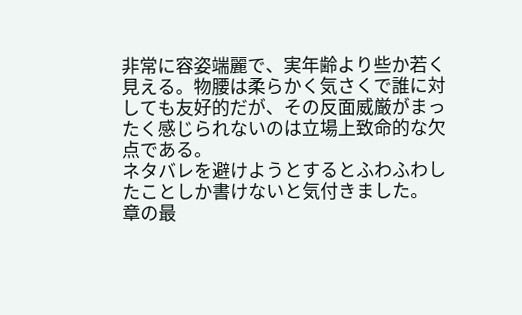非常に容姿端麗で、実年齢より些か若く見える。物腰は柔らかく気さくで誰に対しても友好的だが、その反面威厳がまったく感じられないのは立場上致命的な欠点である。
ネタバレを避けようとするとふわふわしたことしか書けないと気付きました。
章の最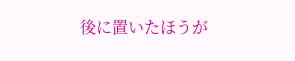後に置いたほうが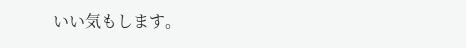いい気もします。